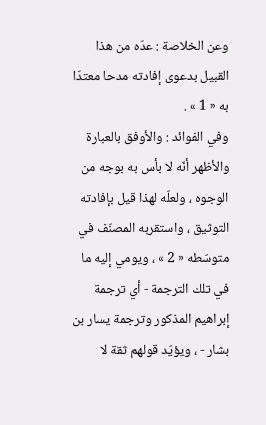وعن الخلاصة : عدّه من هذا القبيل بدعوى إفادته مدحا معتدّا به « 1 » .
وفي الفوائد : والأوفق بالعبارة والأظهر أنّه لا بأس به بوجه من الوجوه ، ولعلّه لهذا قيل بإفادته التوثيق ، واستقربه المصنّف في متوسّطه « 2 » ، ويومي إليه ما في تلك الترجمة - أي ترجمة إبراهيم المذكور وترجمة يسار بن بشار - ، ويؤيّد قولهم ثقة لا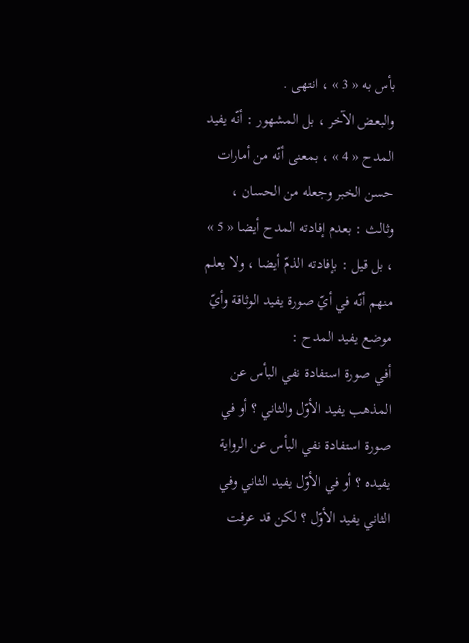بأس به « 3 » ، انتهى .
والبعض الآخر ، بل المشهور : أنّه يفيد المدح « 4 » ، بمعنى أنّه من أمارات حسن الخبر وجعله من الحسان ، وثالث : بعدم إفادته المدح أيضا « 5 » ، بل قيل : بإفادته الذمّ أيضا ، ولا يعلم منهم أنّه في أيّ صورة يفيد الوثاقة وأيّ موضع يفيد المدح :
أفي صورة استفادة نفي البأس عن المذهب يفيد الأوّل والثاني ؟ أو في صورة استفادة نفي البأس عن الرواية يفيده ؟ أو في الأوّل يفيد الثاني وفي الثاني يفيد الأوّل ؟ لكن قد عرفت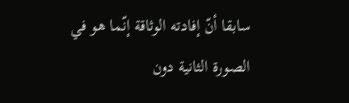سابقا أنّ إفادته الوثاقة إنّما هو في الصورة الثانية دون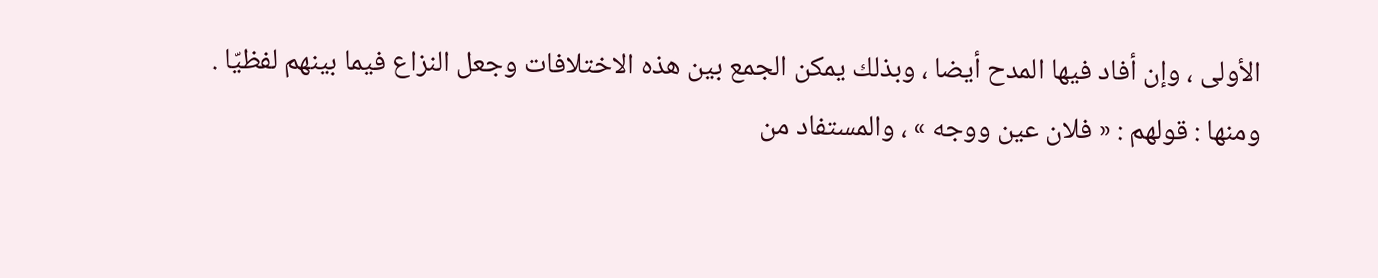الأولى ، وإن أفاد فيها المدح أيضا ، وبذلك يمكن الجمع بين هذه الاختلافات وجعل النزاع فيما بينهم لفظيّا .
ومنها : قولهم : « فلان عين ووجه » ، والمستفاد من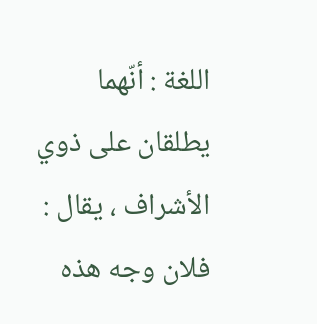اللغة : أنّهما يطلقان على ذوي الأشراف ، يقال : فلان وجه هذه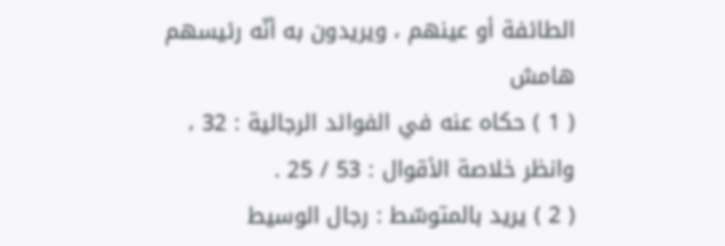الطائفة أو عينهم ، ويريدون به أنّه رئيسهم
هامش
( 1 ) حكاه عنه في الفوائد الرجالية : 32 ، وانظر خلاصة الأقوال : 53 / 25 .
( 2 ) يريد بالمتوسّط : رجال الوسيط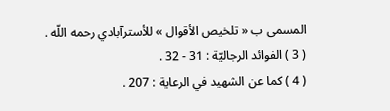المسمى ب « تلخيص الأقوال » للأسترآبادي رحمه اللّه .
( 3 ) الفوائد الرجاليّة : 31 - 32 .
( 4 ) كما عن الشهيد في الرعاية : 207 .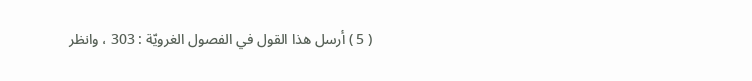( 5 ) أرسل هذا القول في الفصول الغرويّة : 303 ، وانظر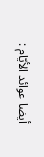أيضا عوائد الأيّام :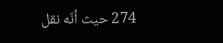274 حيث أنّه نقل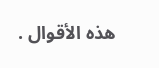هذه الأقوال .